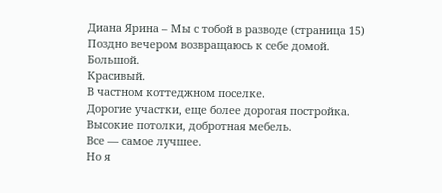Диана Ярина – Мы с тобой в разводе (страница 15)
Поздно вечером возвращаюсь к себе домой.
Большой.
Красивый.
В частном коттеджном поселке.
Дорогие участки, еще более дорогая постройка.
Высокие потолки, добротная мебель.
Все — самое лучшее.
Но я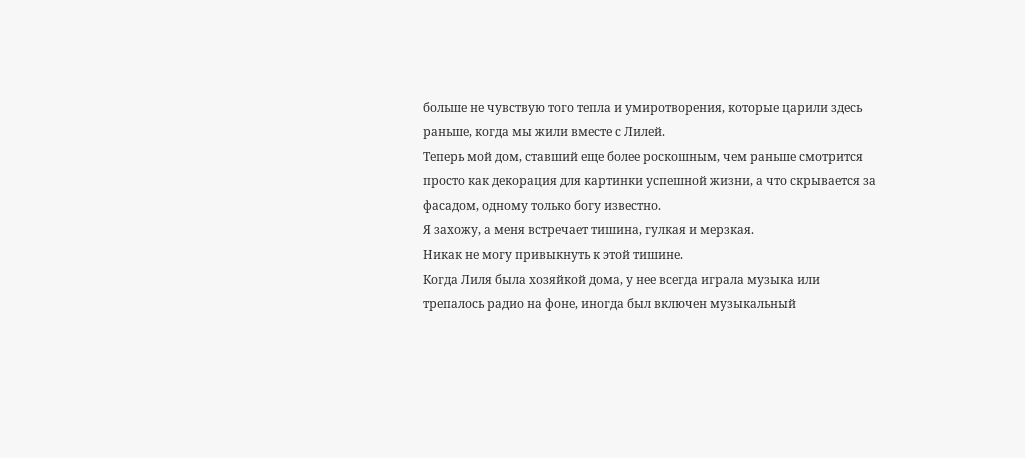больше не чувствую того тепла и умиротворения, которые царили здесь раньше, когда мы жили вместе с Лилей.
Теперь мой дом, ставший еще более роскошным, чем раньше смотрится просто как декорация для картинки успешной жизни, а что скрывается за фасадом, одному только богу известно.
Я захожу, а меня встречает тишина, гулкая и мерзкая.
Никак не могу привыкнуть к этой тишине.
Когда Лиля была хозяйкой дома, у нее всегда играла музыка или трепалось радио на фоне, иногда был включен музыкальный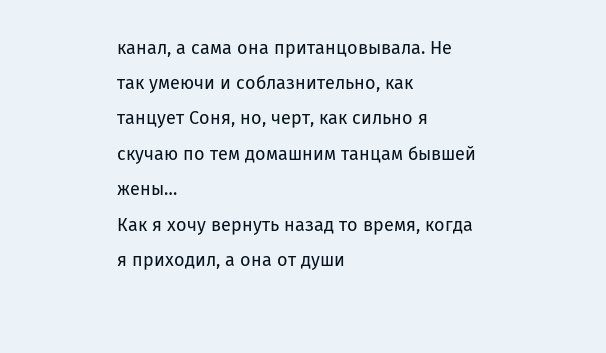канал, а сама она пританцовывала. Не так умеючи и соблазнительно, как танцует Соня, но, черт, как сильно я скучаю по тем домашним танцам бывшей жены…
Как я хочу вернуть назад то время, когда я приходил, а она от души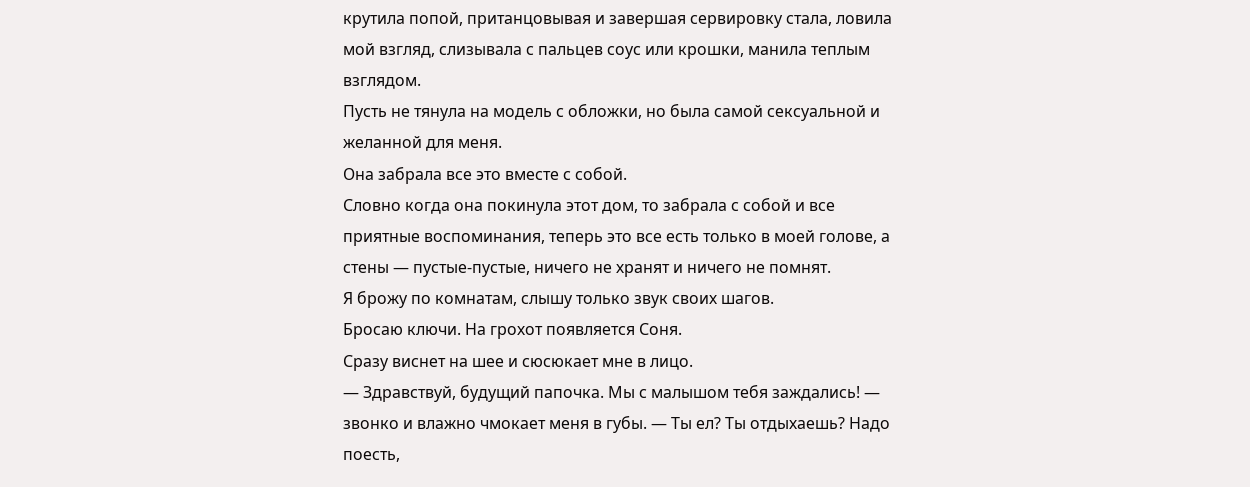крутила попой, пританцовывая и завершая сервировку стала, ловила мой взгляд, слизывала с пальцев соус или крошки, манила теплым взглядом.
Пусть не тянула на модель с обложки, но была самой сексуальной и желанной для меня.
Она забрала все это вместе с собой.
Словно когда она покинула этот дом, то забрала с собой и все приятные воспоминания, теперь это все есть только в моей голове, а стены — пустые-пустые, ничего не хранят и ничего не помнят.
Я брожу по комнатам, слышу только звук своих шагов.
Бросаю ключи. На грохот появляется Соня.
Сразу виснет на шее и сюсюкает мне в лицо.
— Здравствуй, будущий папочка. Мы с малышом тебя заждались! — звонко и влажно чмокает меня в губы. — Ты ел? Ты отдыхаешь? Надо поесть,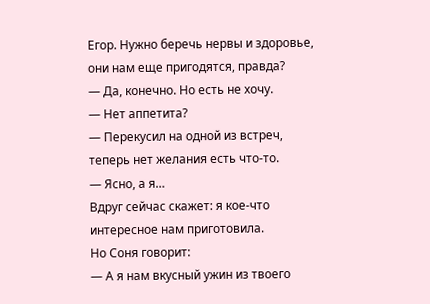Егор. Нужно беречь нервы и здоровье, они нам еще пригодятся, правда?
— Да, конечно. Но есть не хочу.
— Нет аппетита?
— Перекусил на одной из встреч, теперь нет желания есть что-то.
— Ясно, а я…
Вдруг сейчас скажет: я кое-что интересное нам приготовила.
Но Соня говорит:
— А я нам вкусный ужин из твоего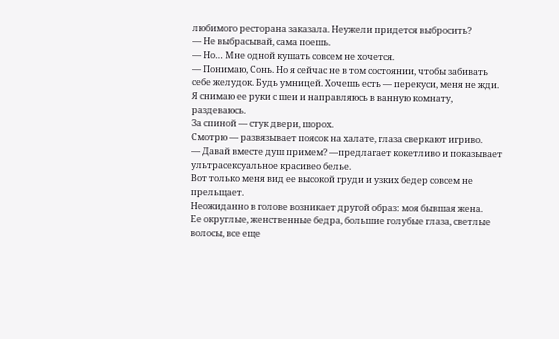любимого ресторана заказала. Неужели придется выбросить?
— Не выбрасывай, сама поешь.
— Но… Мне одной кушать совсем не хочется.
— Понимаю, Сонь. Но я сейчас не в том состоянии, чтобы забивать себе желудок. Будь умницей. Хочешь есть — перекуси, меня не жди.
Я снимаю ее руки с шеи и направляюсь в ванную комнату, раздеваюсь.
За спиной — стук двери, шорох.
Смотрю — развязывает поясок на халате, глаза сверкают игриво.
— Давай вместе душ примем? —предлагает кокетливо и показывает ультрасексуальное красивео белье.
Вот только меня вид ее высокой груди и узких бедер совсем не прельщает.
Неожиданно в голове возникает другой образ: моя бывшая жена.
Ее округлые, женственные бедра, большие голубые глаза, светлые волосы, все еще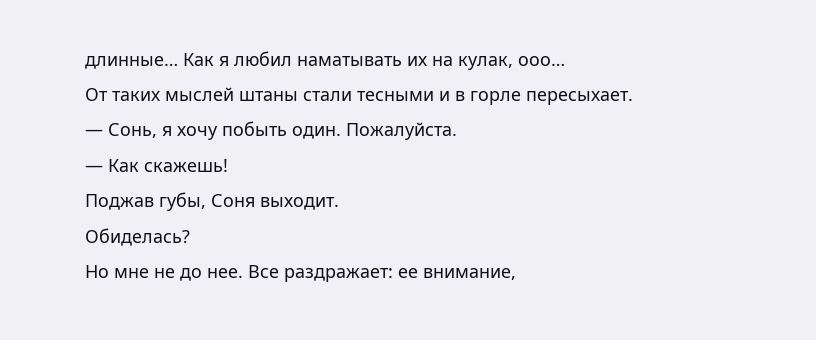длинные… Как я любил наматывать их на кулак, ооо…
От таких мыслей штаны стали тесными и в горле пересыхает.
— Сонь, я хочу побыть один. Пожалуйста.
— Как скажешь!
Поджав губы, Соня выходит.
Обиделась?
Но мне не до нее. Все раздражает: ее внимание,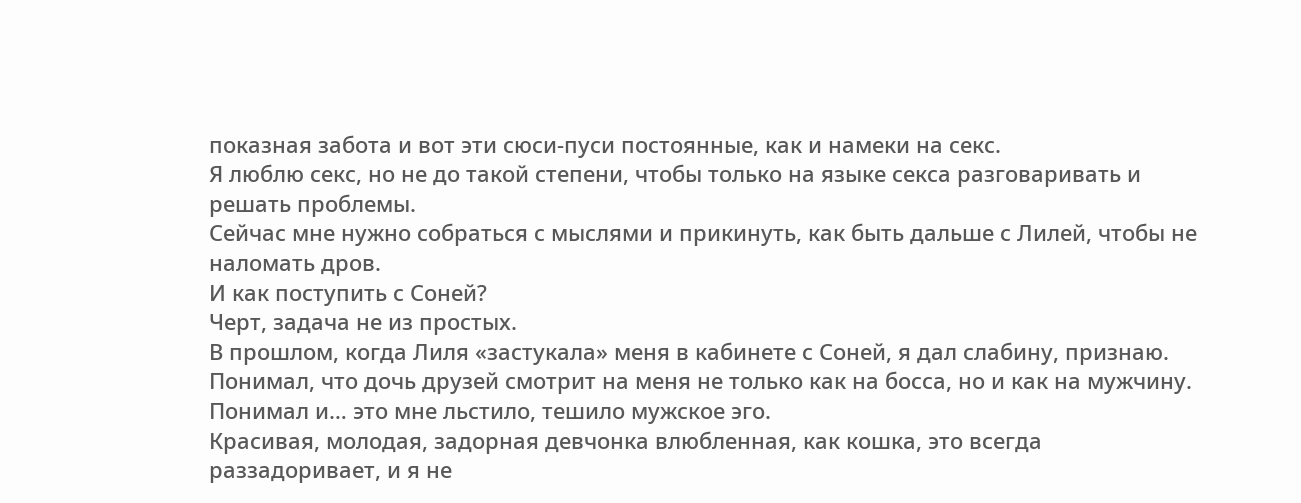показная забота и вот эти сюси-пуси постоянные, как и намеки на секс.
Я люблю секс, но не до такой степени, чтобы только на языке секса разговаривать и решать проблемы.
Сейчас мне нужно собраться с мыслями и прикинуть, как быть дальше с Лилей, чтобы не наломать дров.
И как поступить с Соней?
Черт, задача не из простых.
В прошлом, когда Лиля «застукала» меня в кабинете с Соней, я дал слабину, признаю.
Понимал, что дочь друзей смотрит на меня не только как на босса, но и как на мужчину.
Понимал и… это мне льстило, тешило мужское эго.
Красивая, молодая, задорная девчонка влюбленная, как кошка, это всегда раззадоривает, и я не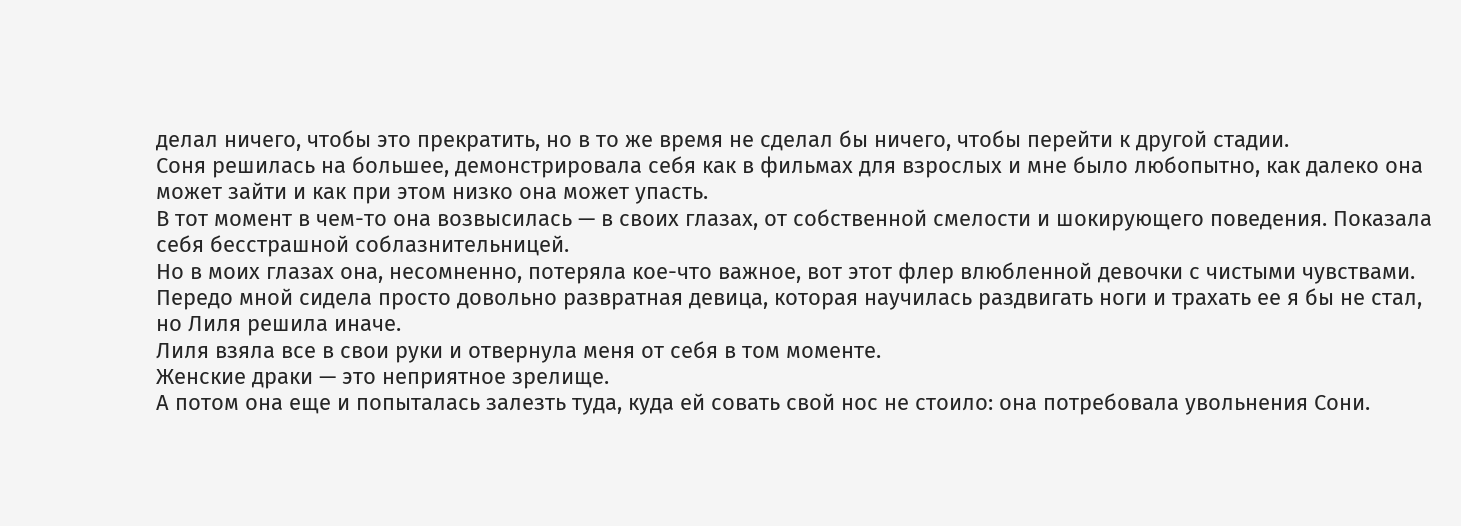делал ничего, чтобы это прекратить, но в то же время не сделал бы ничего, чтобы перейти к другой стадии.
Соня решилась на большее, демонстрировала себя как в фильмах для взрослых и мне было любопытно, как далеко она может зайти и как при этом низко она может упасть.
В тот момент в чем-то она возвысилась — в своих глазах, от собственной смелости и шокирующего поведения. Показала себя бесстрашной соблазнительницей.
Но в моих глазах она, несомненно, потеряла кое-что важное, вот этот флер влюбленной девочки с чистыми чувствами.
Передо мной сидела просто довольно развратная девица, которая научилась раздвигать ноги и трахать ее я бы не стал, но Лиля решила иначе.
Лиля взяла все в свои руки и отвернула меня от себя в том моменте.
Женские драки — это неприятное зрелище.
А потом она еще и попыталась залезть туда, куда ей совать свой нос не стоило: она потребовала увольнения Сони.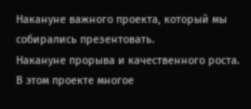Накануне важного проекта, который мы собирались презентовать.
Накануне прорыва и качественного роста.
В этом проекте многое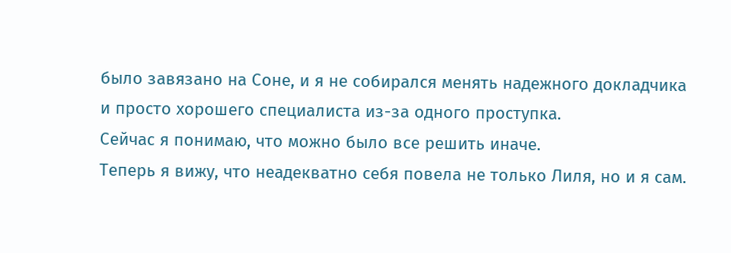было завязано на Соне, и я не собирался менять надежного докладчика и просто хорошего специалиста из-за одного проступка.
Сейчас я понимаю, что можно было все решить иначе.
Теперь я вижу, что неадекватно себя повела не только Лиля, но и я сам.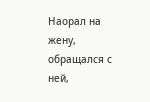Наорал на жену, обращался с ней,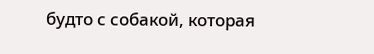будто с собакой, которая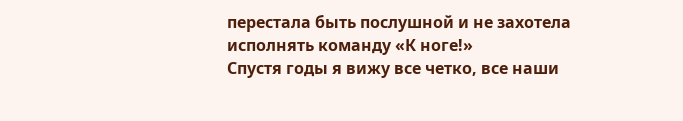перестала быть послушной и не захотела исполнять команду «К ноге!»
Спустя годы я вижу все четко, все наши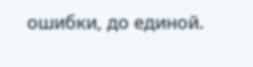ошибки, до единой.